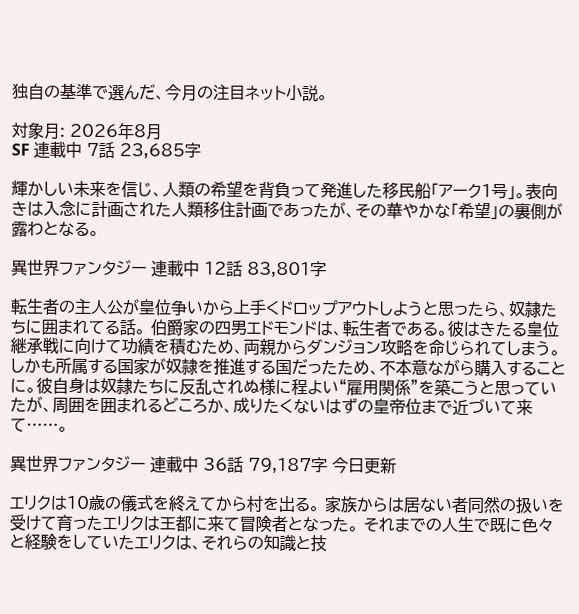独自の基準で選んだ、今月の注目ネット小説。

対象月: 2026年8月
SF 連載中 7話 23,685字

輝かしい未来を信じ、人類の希望を背負って発進した移民船「アーク1号」。表向きは入念に計画された人類移住計画であったが、その華やかな「希望」の裏側が露わとなる。

異世界ファンタジー 連載中 12話 83,801字

転生者の主人公が皇位争いから上手くドロップアウトしようと思ったら、奴隷たちに囲まれてる話。 伯爵家の四男エドモンドは、転生者である。彼はきたる皇位継承戦に向けて功績を積むため、両親からダンジョン攻略を命じられてしまう。しかも所属する国家が奴隷を推進する国だったため、不本意ながら購入することに。彼自身は奴隷たちに反乱されぬ様に程よい“雇用関係”を築こうと思っていたが、周囲を囲まれるどころか、成りたくないはずの皇帝位まで近づいて来て……。

異世界ファンタジー 連載中 36話 79,187字 今日更新

エリクは10歳の儀式を終えてから村を出る。 家族からは居ない者同然の扱いを受けて育ったエリクは王都に来て冒険者となった。 それまでの人生で既に色々と経験をしていたエリクは、それらの知識と技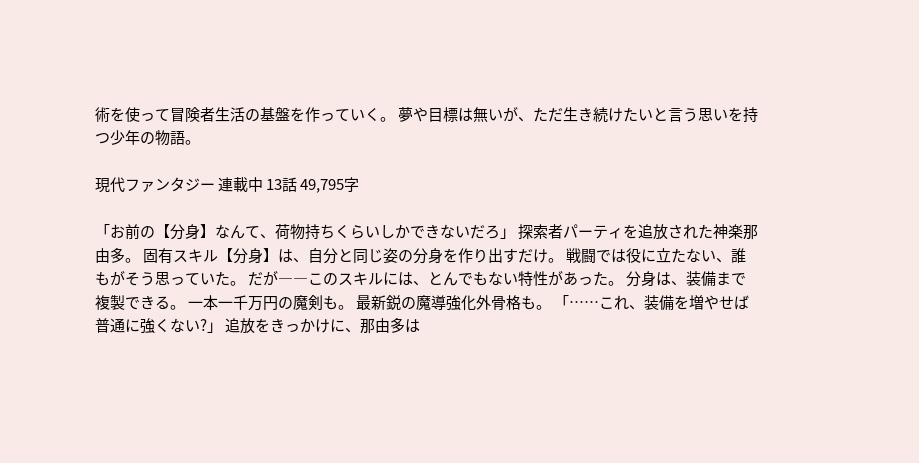術を使って冒険者生活の基盤を作っていく。 夢や目標は無いが、ただ生き続けたいと言う思いを持つ少年の物語。

現代ファンタジー 連載中 13話 49,795字

「お前の【分身】なんて、荷物持ちくらいしかできないだろ」 探索者パーティを追放された神楽那由多。 固有スキル【分身】は、自分と同じ姿の分身を作り出すだけ。 戦闘では役に立たない、誰もがそう思っていた。 だが――このスキルには、とんでもない特性があった。 分身は、装備まで複製できる。 一本一千万円の魔剣も。 最新鋭の魔導強化外骨格も。 「……これ、装備を増やせば普通に強くない?」 追放をきっかけに、那由多は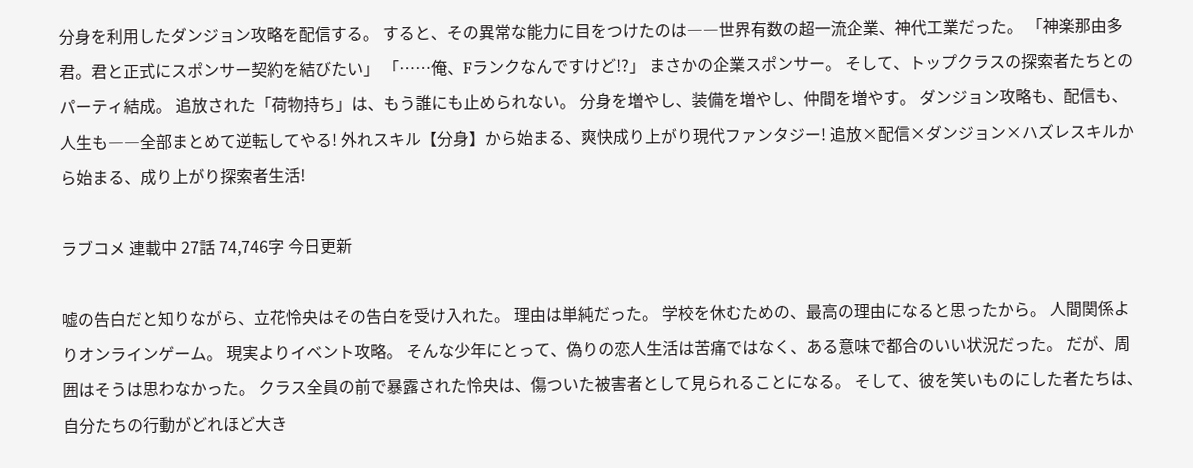分身を利用したダンジョン攻略を配信する。 すると、その異常な能力に目をつけたのは――世界有数の超一流企業、神代工業だった。 「神楽那由多君。君と正式にスポンサー契約を結びたい」 「……俺、Fランクなんですけど!?」 まさかの企業スポンサー。 そして、トップクラスの探索者たちとのパーティ結成。 追放された「荷物持ち」は、もう誰にも止められない。 分身を増やし、装備を増やし、仲間を増やす。 ダンジョン攻略も、配信も、人生も――全部まとめて逆転してやる! 外れスキル【分身】から始まる、爽快成り上がり現代ファンタジー! 追放×配信×ダンジョン×ハズレスキルから始まる、成り上がり探索者生活!

ラブコメ 連載中 27話 74,746字 今日更新

嘘の告白だと知りながら、立花怜央はその告白を受け入れた。 理由は単純だった。 学校を休むための、最高の理由になると思ったから。 人間関係よりオンラインゲーム。 現実よりイベント攻略。 そんな少年にとって、偽りの恋人生活は苦痛ではなく、ある意味で都合のいい状況だった。 だが、周囲はそうは思わなかった。 クラス全員の前で暴露された怜央は、傷ついた被害者として見られることになる。 そして、彼を笑いものにした者たちは、自分たちの行動がどれほど大き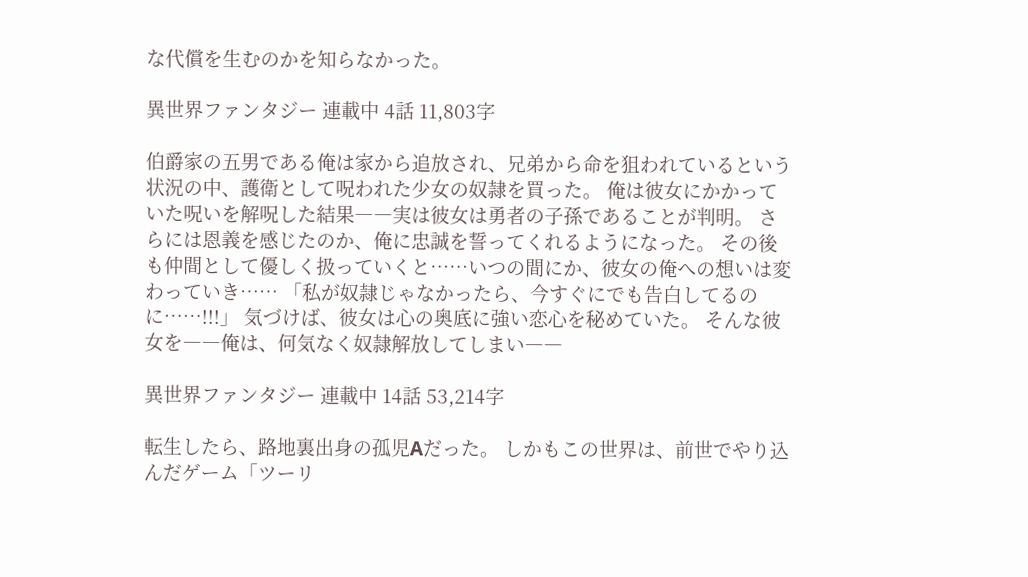な代償を生むのかを知らなかった。

異世界ファンタジー 連載中 4話 11,803字

伯爵家の五男である俺は家から追放され、兄弟から命を狙われているという状況の中、護衛として呪われた少女の奴隷を買った。 俺は彼女にかかっていた呪いを解呪した結果――実は彼女は勇者の子孫であることが判明。 さらには恩義を感じたのか、俺に忠誠を誓ってくれるようになった。 その後も仲間として優しく扱っていくと……いつの間にか、彼女の俺への想いは変わっていき…… 「私が奴隷じゃなかったら、今すぐにでも告白してるのに……!!!」 気づけば、彼女は心の奥底に強い恋心を秘めていた。 そんな彼女を――俺は、何気なく奴隷解放してしまい――

異世界ファンタジー 連載中 14話 53,214字

転生したら、路地裏出身の孤児Aだった。 しかもこの世界は、前世でやり込んだゲーム「ツーリ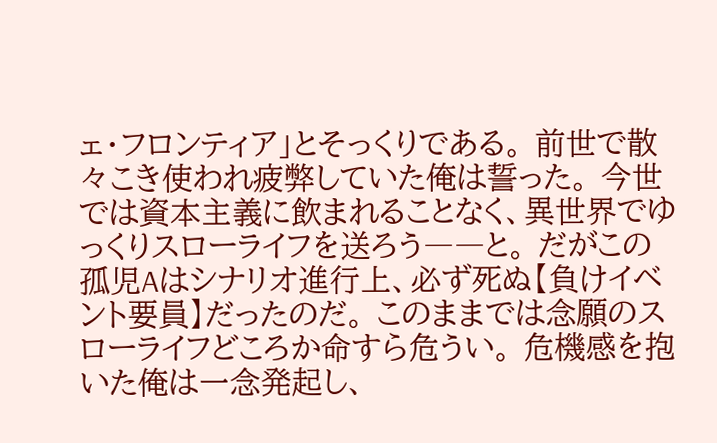ェ・フロンティア」とそっくりである。 前世で散々こき使われ疲弊していた俺は誓った。 今世では資本主義に飲まれることなく、異世界でゆっくりスローライフを送ろう――と。 だがこの孤児Aはシナリオ進行上、必ず死ぬ【負けイベント要員】だったのだ。 このままでは念願のスローライフどころか命すら危うい。 危機感を抱いた俺は一念発起し、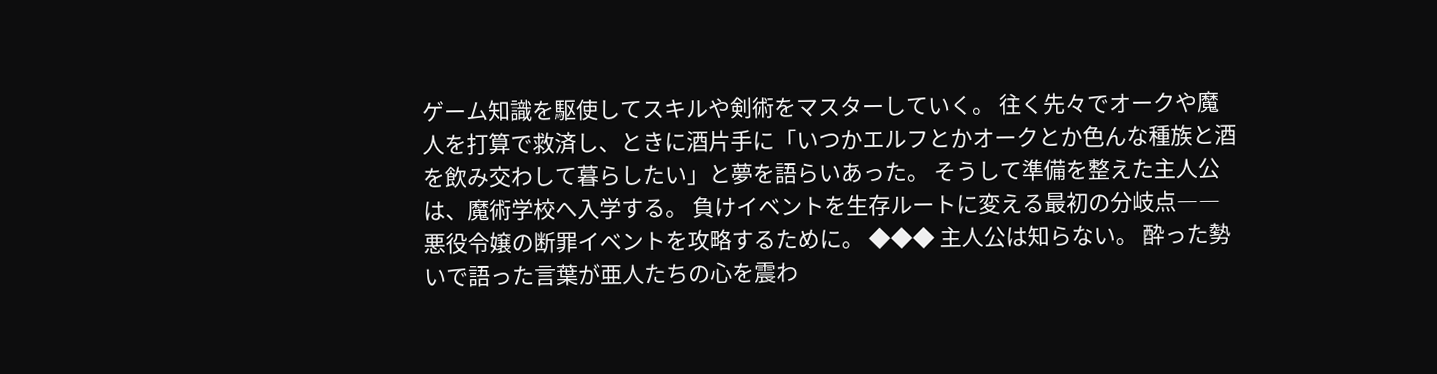ゲーム知識を駆使してスキルや剣術をマスターしていく。 往く先々でオークや魔人を打算で救済し、ときに酒片手に「いつかエルフとかオークとか色んな種族と酒を飲み交わして暮らしたい」と夢を語らいあった。 そうして準備を整えた主人公は、魔術学校へ入学する。 負けイベントを生存ルートに変える最初の分岐点――悪役令嬢の断罪イベントを攻略するために。 ◆◆◆ 主人公は知らない。 酔った勢いで語った言葉が亜人たちの心を震わ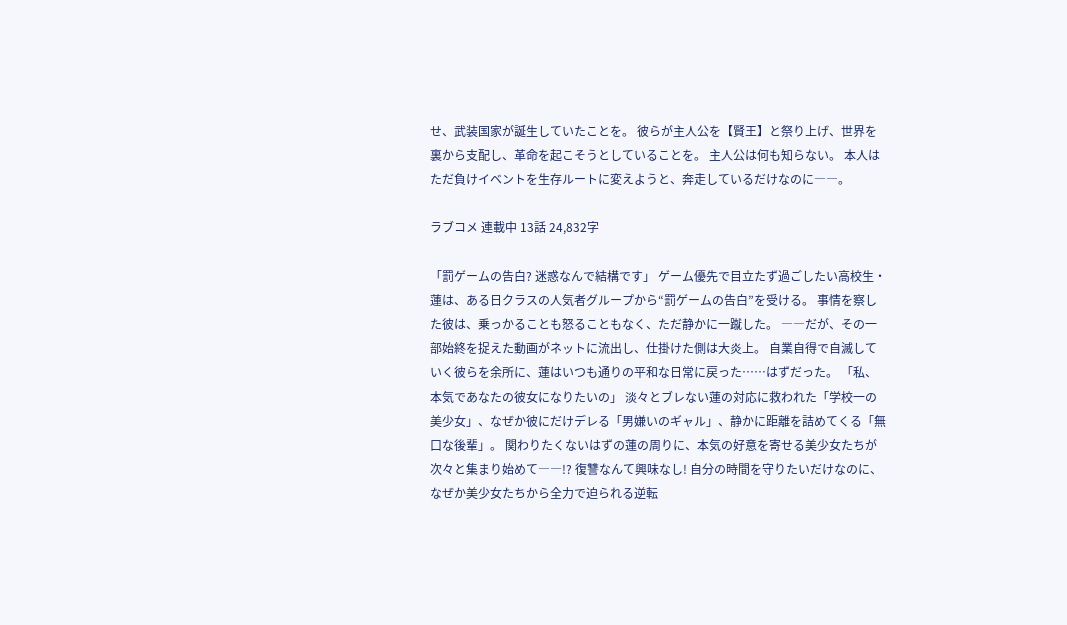せ、武装国家が誕生していたことを。 彼らが主人公を【賢王】と祭り上げ、世界を裏から支配し、革命を起こそうとしていることを。 主人公は何も知らない。 本人はただ負けイベントを生存ルートに変えようと、奔走しているだけなのに――。

ラブコメ 連載中 13話 24,832字

「罰ゲームの告白? 迷惑なんで結構です」 ゲーム優先で目立たず過ごしたい高校生・蓮は、ある日クラスの人気者グループから“罰ゲームの告白”を受ける。 事情を察した彼は、乗っかることも怒ることもなく、ただ静かに一蹴した。 ――だが、その一部始終を捉えた動画がネットに流出し、仕掛けた側は大炎上。 自業自得で自滅していく彼らを余所に、蓮はいつも通りの平和な日常に戻った……はずだった。 「私、本気であなたの彼女になりたいの」 淡々とブレない蓮の対応に救われた「学校一の美少女」、なぜか彼にだけデレる「男嫌いのギャル」、静かに距離を詰めてくる「無口な後輩」。 関わりたくないはずの蓮の周りに、本気の好意を寄せる美少女たちが次々と集まり始めて――!? 復讐なんて興味なし! 自分の時間を守りたいだけなのに、なぜか美少女たちから全力で迫られる逆転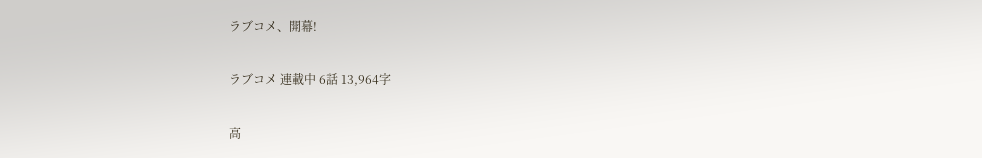ラブコメ、開幕!

ラブコメ 連載中 6話 13,964字

高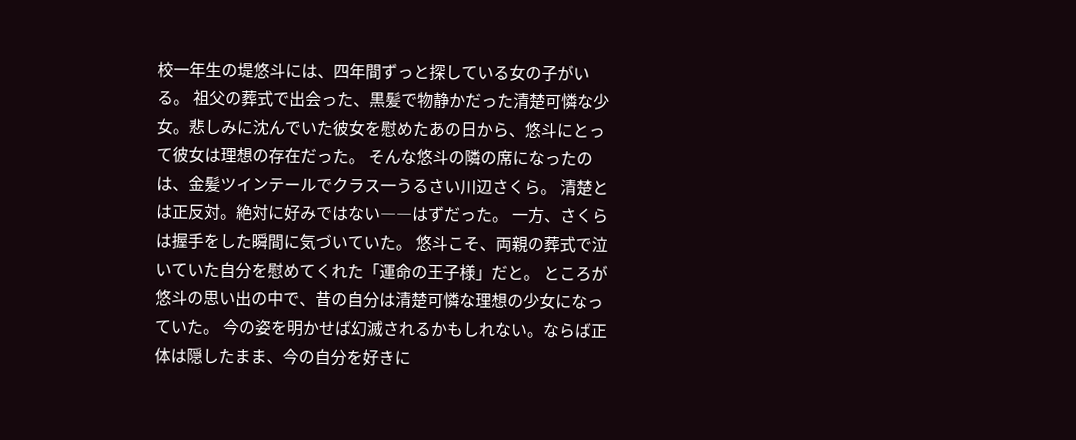校一年生の堤悠斗には、四年間ずっと探している女の子がいる。 祖父の葬式で出会った、黒髪で物静かだった清楚可憐な少女。悲しみに沈んでいた彼女を慰めたあの日から、悠斗にとって彼女は理想の存在だった。 そんな悠斗の隣の席になったのは、金髪ツインテールでクラス一うるさい川辺さくら。 清楚とは正反対。絶対に好みではない――はずだった。 一方、さくらは握手をした瞬間に気づいていた。 悠斗こそ、両親の葬式で泣いていた自分を慰めてくれた「運命の王子様」だと。 ところが悠斗の思い出の中で、昔の自分は清楚可憐な理想の少女になっていた。 今の姿を明かせば幻滅されるかもしれない。ならば正体は隠したまま、今の自分を好きに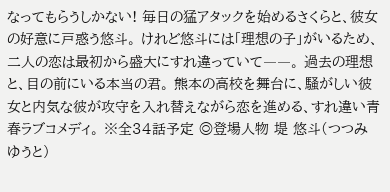なってもらうしかない! 毎日の猛アタックを始めるさくらと、彼女の好意に戸惑う悠斗。 けれど悠斗には「理想の子」がいるため、二人の恋は最初から盛大にすれ違っていて――。 過去の理想と、目の前にいる本当の君。 熊本の高校を舞台に、騒がしい彼女と内気な彼が攻守を入れ替えながら恋を進める、すれ違い青春ラブコメディ。 ※全34話予定 ◎登場人物 堤 悠斗(つつみ ゆうと)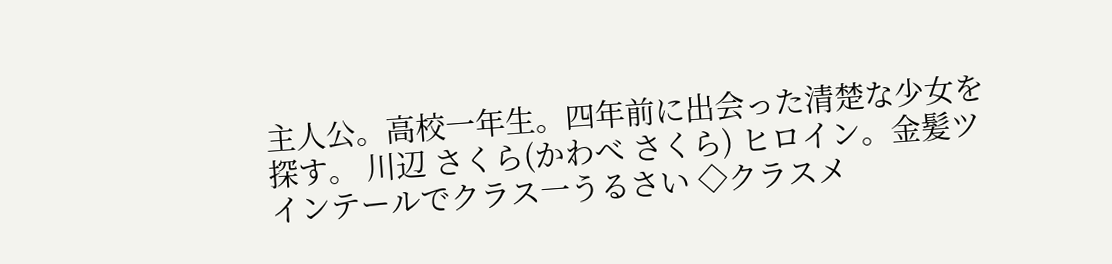主人公。高校一年生。四年前に出会った清楚な少女を探す。 川辺 さくら(かわべ さくら) ヒロイン。金髪ツインテールでクラス一うるさい ◇クラスメ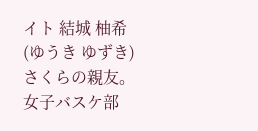イト 結城 柚希(ゆうき ゆずき) さくらの親友。女子バスケ部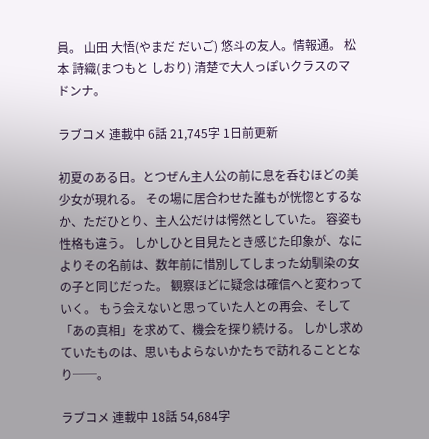員。 山田 大悟(やまだ だいご) 悠斗の友人。情報通。 松本 詩織(まつもと しおり) 清楚で大人っぽいクラスのマドンナ。

ラブコメ 連載中 6話 21,745字 1日前更新

初夏のある日。とつぜん主人公の前に息を呑むほどの美少女が現れる。 その場に居合わせた誰もが恍惚とするなか、ただひとり、主人公だけは愕然としていた。 容姿も性格も違う。 しかしひと目見たとき感じた印象が、なによりその名前は、数年前に惜別してしまった幼馴染の女の子と同じだった。 観察ほどに疑念は確信へと変わっていく。 もう会えないと思っていた人との再会、そして「あの真相」を求めて、機会を探り続ける。 しかし求めていたものは、思いもよらないかたちで訪れることとなり──。

ラブコメ 連載中 18話 54,684字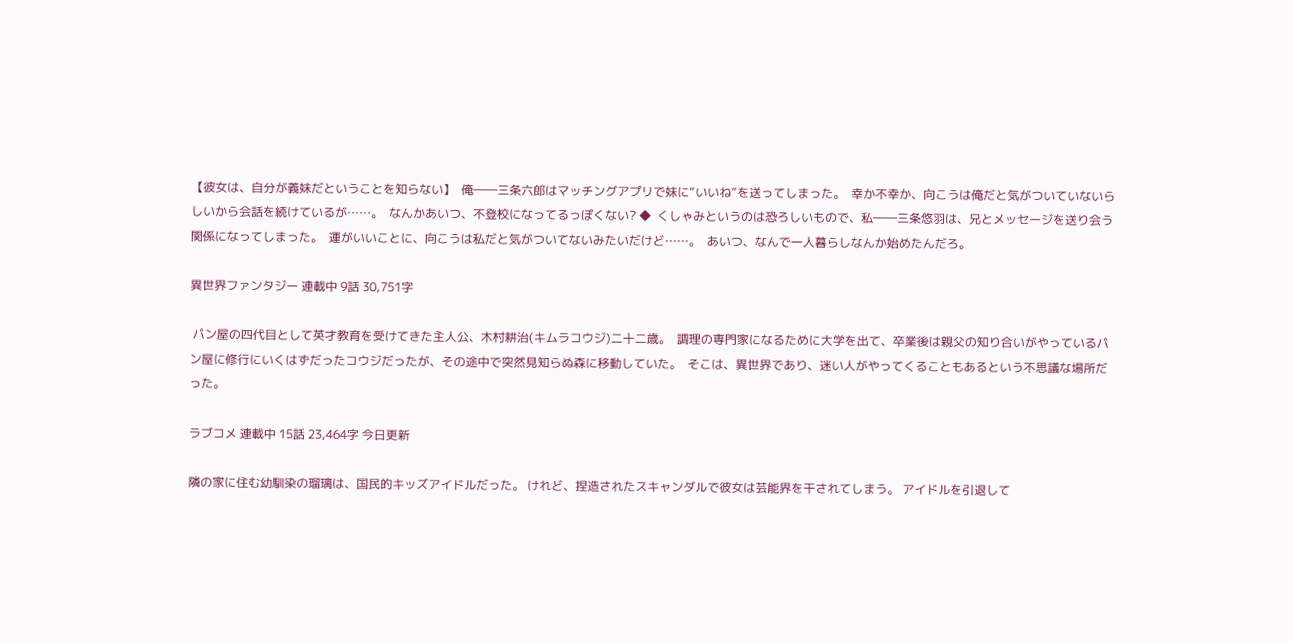【彼女は、自分が義妹だということを知らない】  俺――三条六郎はマッチングアプリで妹に“いいね”を送ってしまった。  幸か不幸か、向こうは俺だと気がついていないらしいから会話を続けているが……。  なんかあいつ、不登校になってるっぽくない? ◆  くしゃみというのは恐ろしいもので、私――三条悠羽は、兄とメッセージを送り会う関係になってしまった。  運がいいことに、向こうは私だと気がついてないみたいだけど……。  あいつ、なんで一人暮らしなんか始めたんだろ。

異世界ファンタジー 連載中 9話 30,751字

 パン屋の四代目として英才教育を受けてきた主人公、木村耕治(キムラコウジ)二十二歳。  調理の専門家になるために大学を出て、卒業後は親父の知り合いがやっているパン屋に修行にいくはずだったコウジだったが、その途中で突然見知らぬ森に移動していた。  そこは、異世界であり、迷い人がやってくることもあるという不思議な場所だった。

ラブコメ 連載中 15話 23,464字 今日更新

隣の家に住む幼馴染の瑠璃は、国民的キッズアイドルだった。 けれど、捏造されたスキャンダルで彼女は芸能界を干されてしまう。 アイドルを引退して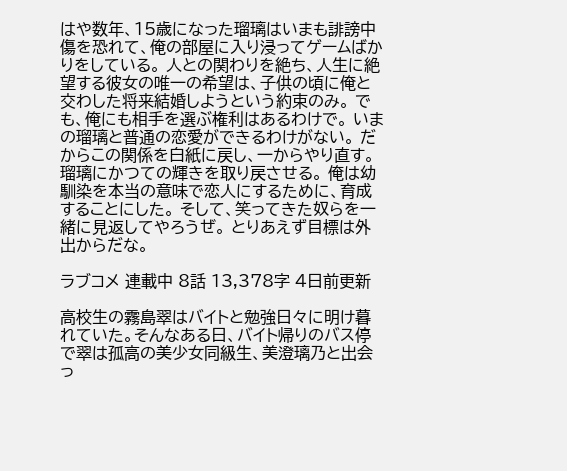はや数年、15歳になった瑠璃はいまも誹謗中傷を恐れて、俺の部屋に入り浸ってゲームばかりをしている。 人との関わりを絶ち、人生に絶望する彼女の唯一の希望は、子供の頃に俺と交わした将来結婚しようという約束のみ。 でも、俺にも相手を選ぶ権利はあるわけで。 いまの瑠璃と普通の恋愛ができるわけがない。 だからこの関係を白紙に戻し、一からやり直す。 瑠璃にかつての輝きを取り戻させる。 俺は幼馴染を本当の意味で恋人にするために、育成することにした。 そして、笑ってきた奴らを一緒に見返してやろうぜ。 とりあえず目標は外出からだな。

ラブコメ 連載中 8話 13,378字 4日前更新

高校生の霧島翠はバイトと勉強日々に明け暮れていた。そんなある日、バイト帰りのバス停で翠は孤高の美少女同級生、美澄璃乃と出会っ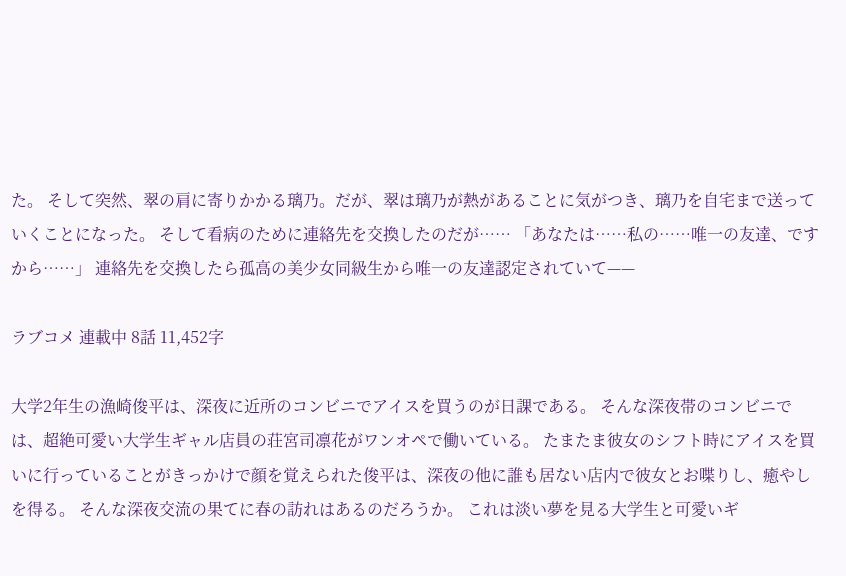た。 そして突然、翠の肩に寄りかかる璃乃。だが、翠は璃乃が熱があることに気がつき、璃乃を自宅まで送っていくことになった。 そして看病のために連絡先を交換したのだが…… 「あなたは……私の……唯一の友達、ですから……」 連絡先を交換したら孤高の美少女同級生から唯一の友達認定されていて——

ラブコメ 連載中 8話 11,452字

大学2年生の漁崎俊平は、深夜に近所のコンビニでアイスを買うのが日課である。 そんな深夜帯のコンビニでは、超絶可愛い大学生ギャル店員の荘宮司凛花がワンオペで働いている。 たまたま彼女のシフト時にアイスを買いに行っていることがきっかけで顔を覚えられた俊平は、深夜の他に誰も居ない店内で彼女とお喋りし、癒やしを得る。 そんな深夜交流の果てに春の訪れはあるのだろうか。 これは淡い夢を見る大学生と可愛いギ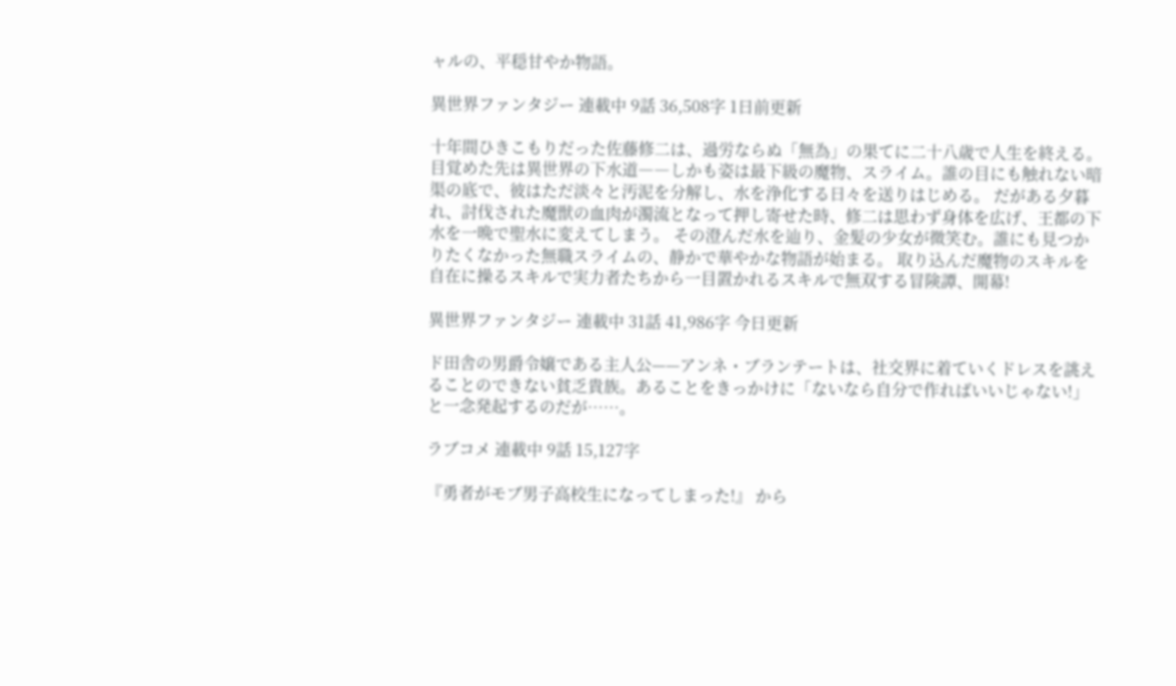ャルの、平穏甘やか物語。

異世界ファンタジー 連載中 9話 36,508字 1日前更新

十年間ひきこもりだった佐藤修二は、過労ならぬ「無為」の果てに二十八歳で人生を終える。目覚めた先は異世界の下水道――しかも姿は最下級の魔物、スライム。誰の目にも触れない暗渠の底で、彼はただ淡々と汚泥を分解し、水を浄化する日々を送りはじめる。 だがある夕暮れ、討伐された魔獣の血肉が濁流となって押し寄せた時、修二は思わず身体を広げ、王都の下水を一晩で聖水に変えてしまう。 その澄んだ水を辿り、金髪の少女が微笑む。誰にも見つかりたくなかった無職スライムの、静かで華やかな物語が始まる。 取り込んだ魔物のスキルを自在に操るスキルで実力者たちから一目置かれるスキルで無双する冒険譚、開幕!

異世界ファンタジー 連載中 31話 41,986字 今日更新

ド田舎の男爵令嬢である主人公——アンネ・ブランテートは、社交界に着ていくドレスを誂えることのできない貧乏貴族。あることをきっかけに「ないなら自分で作ればいいじゃない!」と一念発起するのだが……。

ラブコメ 連載中 9話 15,127字

『勇者がモブ男子高校生になってしまった!』 から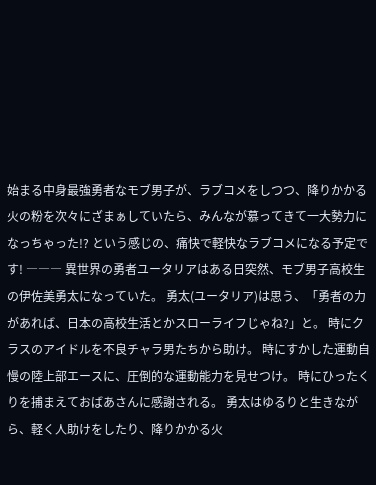始まる中身最強勇者なモブ男子が、ラブコメをしつつ、降りかかる火の粉を次々にざまぁしていたら、みんなが慕ってきて一大勢力になっちゃった!? という感じの、痛快で軽快なラブコメになる予定です! ――― 異世界の勇者ユータリアはある日突然、モブ男子高校生の伊佐美勇太になっていた。 勇太(ユータリア)は思う、「勇者の力があれば、日本の高校生活とかスローライフじゃね?」と。 時にクラスのアイドルを不良チャラ男たちから助け。 時にすかした運動自慢の陸上部エースに、圧倒的な運動能力を見せつけ。 時にひったくりを捕まえておばあさんに感謝される。 勇太はゆるりと生きながら、軽く人助けをしたり、降りかかる火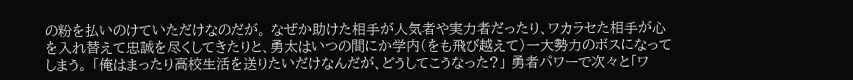の粉を払いのけていただけなのだが。 なぜか助けた相手が人気者や実力者だったり、ワカラセた相手が心を入れ替えて忠誠を尽くしてきたりと、勇太はいつの間にか学内(をも飛び越えて)一大勢力のボスになってしまう。 「俺はまったり高校生活を送りたいだけなんだが、どうしてこうなった?」 勇者パワーで次々と「ワ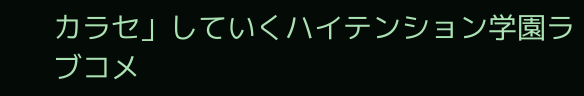カラセ」していくハイテンション学園ラブコメ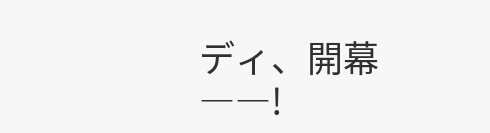ディ、開幕――!